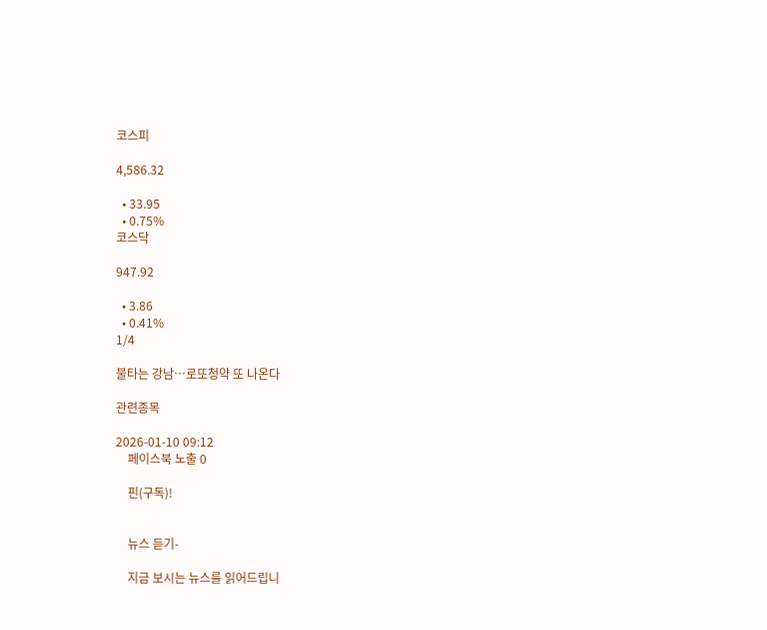코스피

4,586.32

  • 33.95
  • 0.75%
코스닥

947.92

  • 3.86
  • 0.41%
1/4

불타는 강남…로또청약 또 나온다

관련종목

2026-01-10 09:12
    페이스북 노출 0

    핀(구독)!


    뉴스 듣기-

    지금 보시는 뉴스를 읽어드립니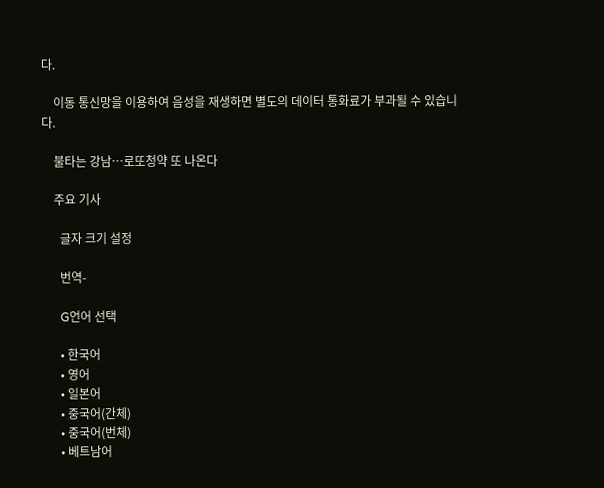다.

    이동 통신망을 이용하여 음성을 재생하면 별도의 데이터 통화료가 부과될 수 있습니다.

    불타는 강남…로또청약 또 나온다

    주요 기사

      글자 크기 설정

      번역-

      G언어 선택

      • 한국어
      • 영어
      • 일본어
      • 중국어(간체)
      • 중국어(번체)
      • 베트남어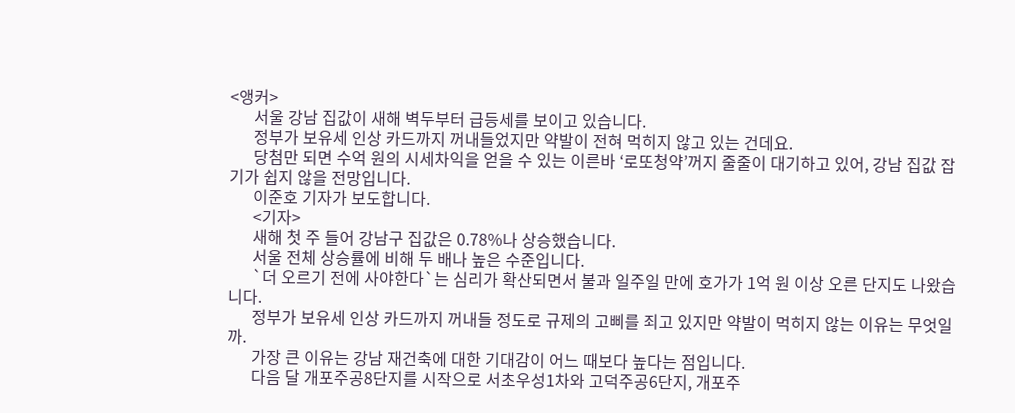<앵커>
      서울 강남 집값이 새해 벽두부터 급등세를 보이고 있습니다.
      정부가 보유세 인상 카드까지 꺼내들었지만 약발이 전혀 먹히지 않고 있는 건데요.
      당첨만 되면 수억 원의 시세차익을 얻을 수 있는 이른바 ‘로또청약’꺼지 줄줄이 대기하고 있어, 강남 집값 잡기가 쉽지 않을 전망입니다.
      이준호 기자가 보도합니다.
      <기자>
      새해 첫 주 들어 강남구 집값은 0.78%나 상승했습니다.
      서울 전체 상승률에 비해 두 배나 높은 수준입니다.
      `더 오르기 전에 사야한다`는 심리가 확산되면서 불과 일주일 만에 호가가 1억 원 이상 오른 단지도 나왔습니다.
      정부가 보유세 인상 카드까지 꺼내들 정도로 규제의 고삐를 죄고 있지만 약발이 먹히지 않는 이유는 무엇일까.
      가장 큰 이유는 강남 재건축에 대한 기대감이 어느 때보다 높다는 점입니다.
      다음 달 개포주공8단지를 시작으로 서초우성1차와 고덕주공6단지, 개포주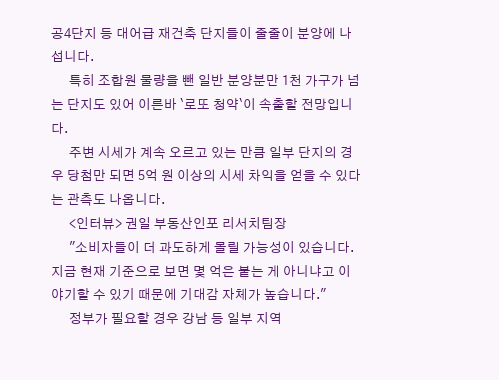공4단지 등 대어급 재건축 단지들이 줄줄이 분양에 나섭니다.
      특히 조합원 물량을 뺀 일반 분양분만 1천 가구가 넘는 단지도 있어 이른바 `로또 청약`이 속출할 전망입니다.
      주변 시세가 계속 오르고 있는 만큼 일부 단지의 경우 당첨만 되면 5억 원 이상의 시세 차익을 얻을 수 있다는 관측도 나옵니다.
      <인터뷰> 권일 부동산인포 리서치팀장
      "소비자들이 더 과도하게 몰릴 가능성이 있습니다. 지금 현재 기준으로 보면 몇 억은 붙는 게 아니냐고 이야기할 수 있기 때문에 기대감 자체가 높습니다."
      정부가 필요할 경우 강남 등 일부 지역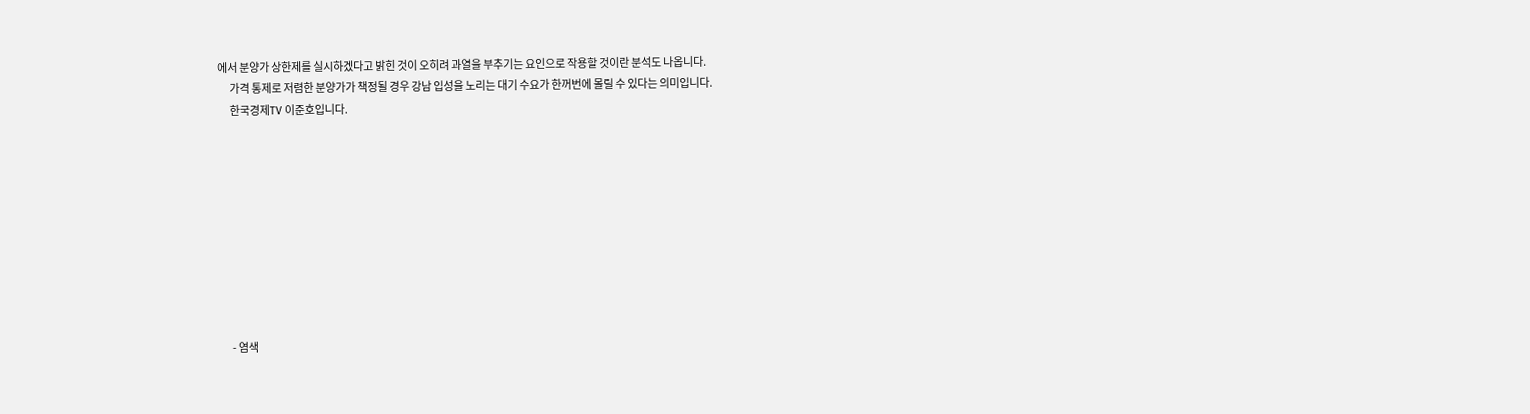에서 분양가 상한제를 실시하겠다고 밝힌 것이 오히려 과열을 부추기는 요인으로 작용할 것이란 분석도 나옵니다.
      가격 통제로 저렴한 분양가가 책정될 경우 강남 입성을 노리는 대기 수요가 한꺼번에 몰릴 수 있다는 의미입니다.
      한국경제TV 이준호입니다.










      - 염색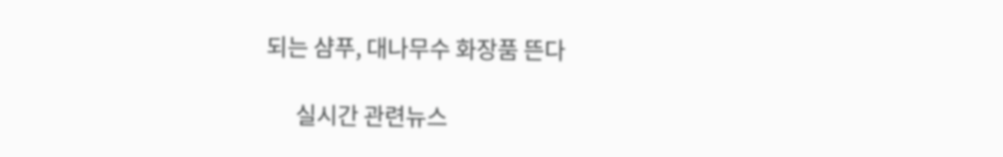되는 샴푸, 대나무수 화장품 뜬다

      실시간 관련뉴스